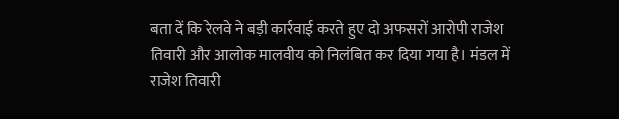बता दें कि रेलवे ने बड़ी कार्रवाई करते हुए दो अफसरों आरोपी राजेश तिवारी और आलोक मालवीय को निलंबित कर दिया गया है। मंडल में राजेश तिवारी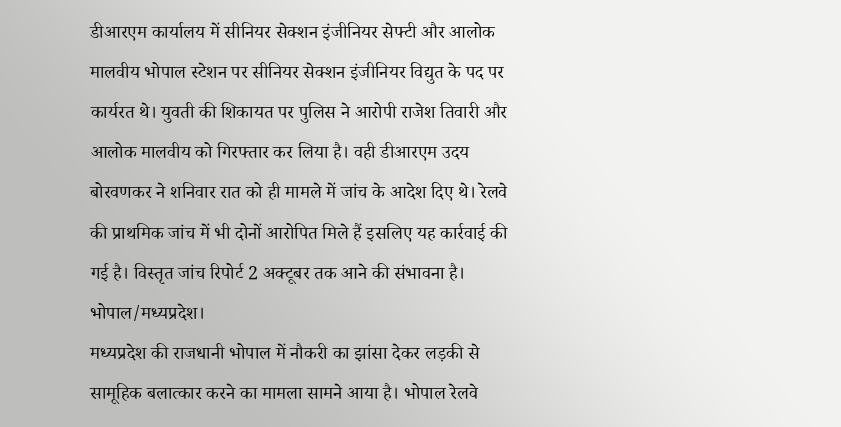डीआरएम कार्यालय में सीनियर सेक्शन इंजीनियर सेफ्टी और आलोक मालवीय भोपाल स्टेशन पर सीनियर सेक्शन इंजीनियर विद्युत के पद पर कार्यरत थे। युवती की शिकायत पर पुलिस ने आरोपी राजेश तिवारी और आलोक मालवीय को गिरफ्तार कर लिया है। वही डीआरएम उदय बोरवणकर ने शनिवार रात को ही मामले में जांच के आदेश दिए थे। रेलवे की प्राथमिक जांच में भी दोनों आरोपित मिले हैं इसलिए यह कार्रवाई की गई है। विस्तृत जांच रिपोर्ट 2 अक्टूबर तक आने की संभावना है।
भोपाल/मध्यप्रदेश।
मध्यप्रदेश की राजधानी भोपाल में नौकरी का झांसा देकर लड़की से सामूहिक बलात्कार करने का मामला सामने आया है। भोपाल रेलवे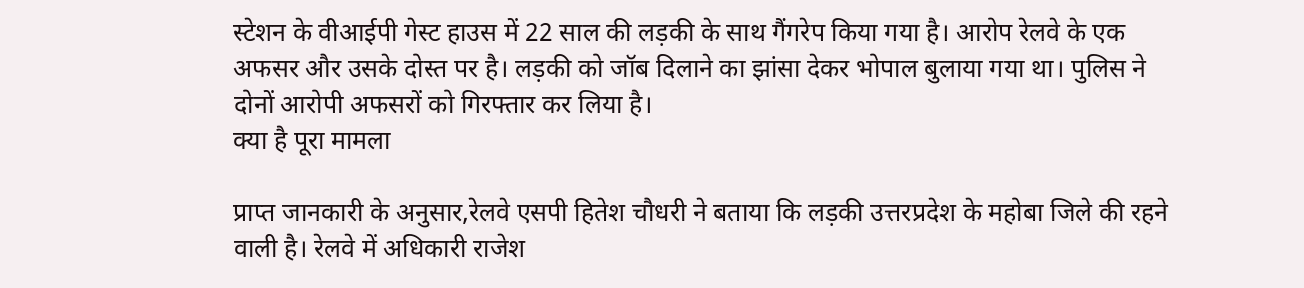स्टेशन के वीआईपी गेस्ट हाउस में 22 साल की लड़की के साथ गैंगरेप किया गया है। आरोप रेलवे के एक अफसर और उसके दोस्त पर है। लड़की को जॉब दिलाने का झांसा देकर भोपाल बुलाया गया था। पुलिस ने दोनों आरोपी अफसरों को गिरफ्तार कर लिया है।
क्या है पूरा मामला

प्राप्त जानकारी के अनुसार,रेलवे एसपी हितेश चौधरी ने बताया कि लड़की उत्तरप्रदेश के महोबा जिले की रहने वाली है। रेलवे में अधिकारी राजेश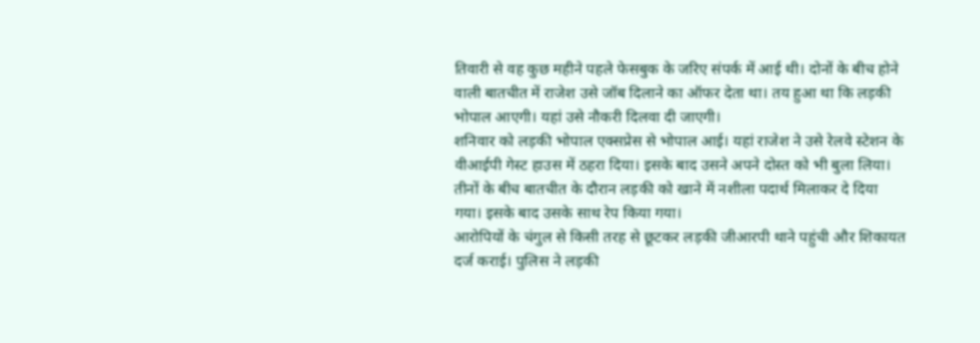तिवारी से वह कुछ महीने पहले फेसबुक के जरिए संपर्क में आई थी। दोनों के बीच होने वाली बातचीत में राजेश उसे जॉब दिलाने का ऑफर देता था। तय हुआ था कि लड़की भोपाल आएगी। यहां उसे नौकरी दिलवा दी जाएगी।
शनिवार को लड़की भोपाल एक्सप्रेस से भोपाल आई। यहां राजेश ने उसे रेलवे स्टेशन के वीआईपी गेस्ट हाउस में ठहरा दिया। इसके बाद उसने अपने दोस्त को भी बुला लिया। तीनों के बीच बातचीत के दौरान लड़की को खाने में नशीला पदार्थ मिलाकर दे दिया गया। इसके बाद उसके साथ रेप किया गया।
आरोपियों के चंगुल से किसी तरह से छूटकर लड़की जीआरपी थाने पहुंची और शिकायत दर्ज कराई। पुलिस ने लड़की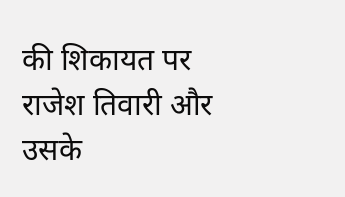की शिकायत पर राजेश तिवारी और उसके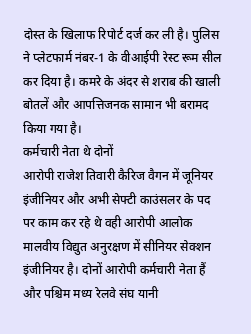दोस्त के खिलाफ रिपोर्ट दर्ज कर ली है। पुलिस ने प्लेटफार्म नंबर-1 के वीआईपी रेस्ट रूम सील कर दिया है। कमरे के अंदर से शराब की खाली बोतलें और आपत्तिजनक सामान भी बरामद किया गया है।
कर्मचारी नेता थे दोनों
आरोपी राजेश तिवारी कैरिज वैगन में जूनियर इंजीनियर और अभी सेफ्टी काउंसलर के पद पर काम कर रहे थे वही आरोपी आलोक मालवीय विद्युत अनुरक्षण में सीनियर सेक्शन इंजीनियर है। दोनों आरोपी कर्मचारी नेता हैं और पश्चिम मध्य रेलवे संघ यानी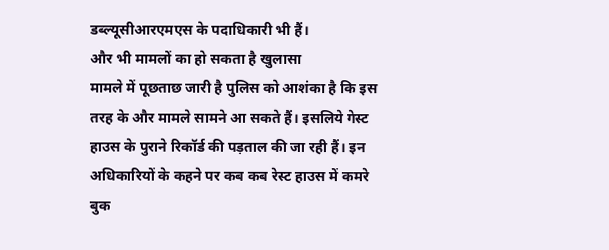डब्ल्यूसीआरएमएस के पदाधिकारी भी हैं।
और भी मामलों का हो सकता है खुलासा
मामले में पूछताछ जारी है पुलिस को आशंका है कि इस तरह के और मामले सामने आ सकते हैं। इसलिये गेस्ट हाउस के पुराने रिकॉर्ड की पड़ताल की जा रही हैं। इन अधिकारियों के कहने पर कब कब रेस्ट हाउस में कमरे बुक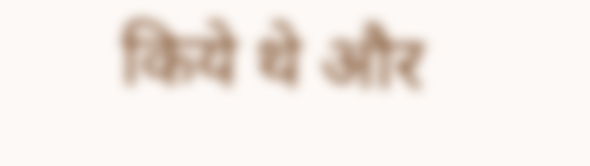किये थे और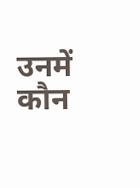उनमें कौन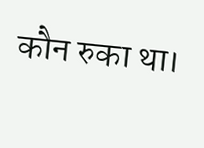कौन रुका था।